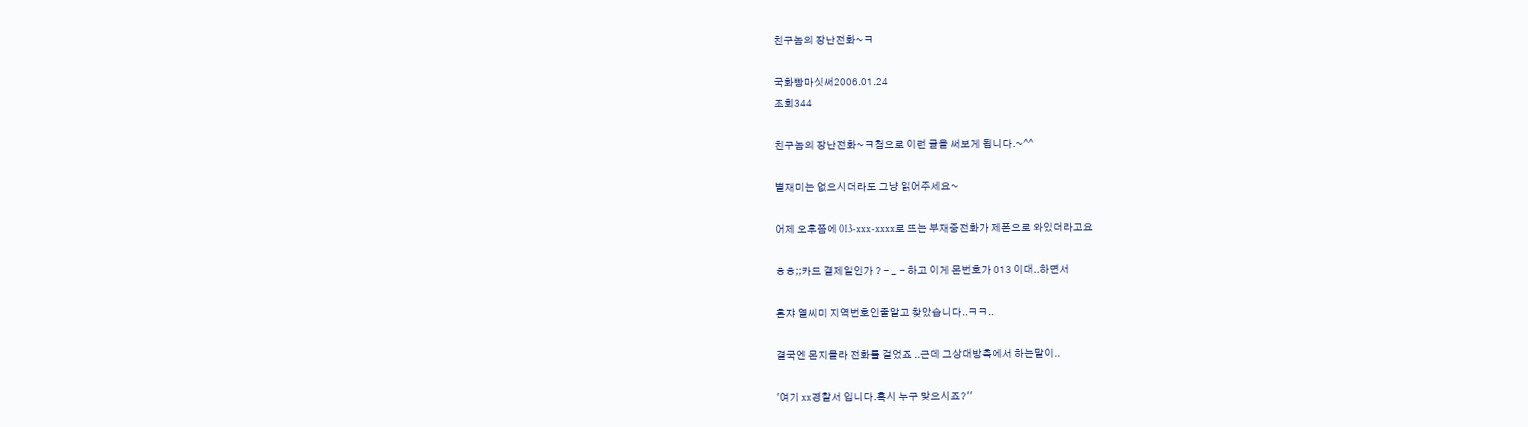친구놈의 장난전화~ㅋ

국화빵마싯써2006.01.24
조회344

친구놈의 장난전화~ㅋ첨으로 이런 글을 써보게 됩니다.~^^

별재미는 없으시더라도 그냥 읽어주세요~

어제 오후쯤에 013-xxx-xxxx로 뜨는 부재중전화가 제폰으로 와있더라고요

ㅎㅎ;;카드 결제일인가 ? - _  - 하고 이게 몬번호가 013 이대..하면서

혼쟈 열씨미 지역번호인줄알고 찾았습니다..ㅋㅋ..

결국엔 몬지몰라 전화를 걸었죠 ..근데 그상대방측에서 하는말이..

'여기 xx경찰서 입니다.혹시 누구 맞으시죠?''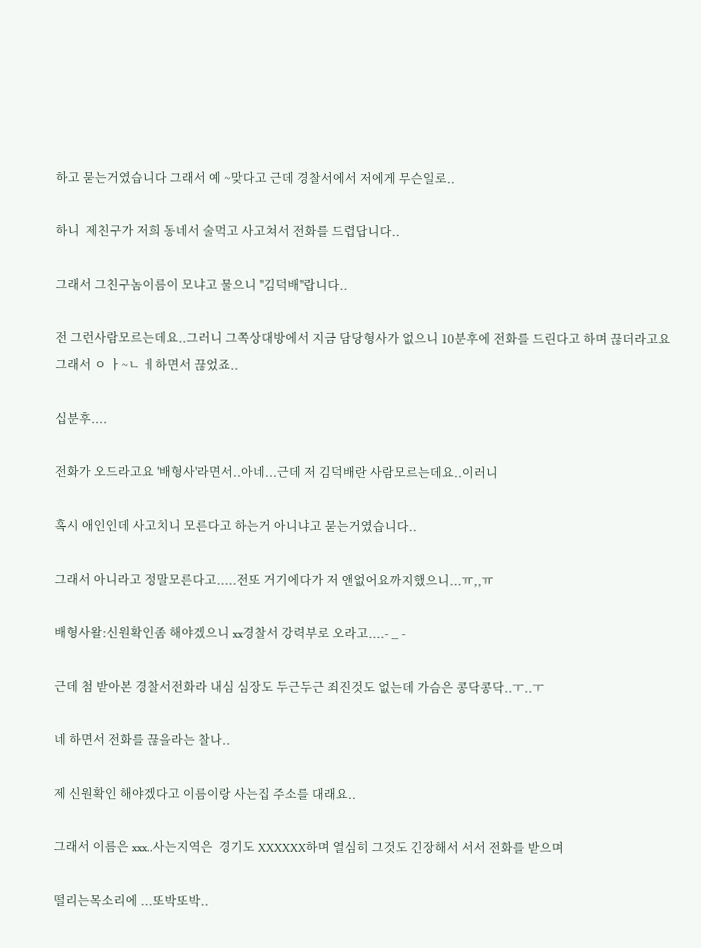하고 묻는거였습니다 그래서 예 ~맞다고 근데 경찰서에서 저에게 무슨일로..

하니  제친구가 저희 동네서 술먹고 사고쳐서 전화를 드렵답니다..

그래서 그친구놈이름이 모냐고 물으니 ''김덕배''랍니다..

전 그런사람모르는데요..그러니 그쪽상대방에서 지금 담당형사가 없으니 10분후에 전화를 드린다고 하며 끊더라고요 그래서 ㅇ ㅏ~ㄴ ㅔ하면서 끊었죠..

십분후....

전화가 오드라고요 '배형사'라면서..아네...근데 저 김덕배란 사람모르는데요..이러니

혹시 애인인데 사고치니 모른다고 하는거 아니냐고 묻는거였습니다..

그래서 아니라고 정말모른다고.....전또 거기에다가 저 앤없어요까지했으니...ㅠ,,ㅠ

배형사왈:신원확인좀 해야겠으니 xx경찰서 강력부로 오라고....- _ -

근데 첨 받아본 경찰서전화라 내심 심장도 두근두근 죄진것도 없는데 가슴은 콩닥콩닥..ㅜ..ㅜ

네 하면서 전화를 끊을라는 찰나..

제 신원확인 해야겠다고 이름이랑 사는집 주소를 대래요..

그래서 이름은 xxx..사는지역은  경기도 XXXXXX하며 열심히 그것도 긴장해서 서서 전화를 받으며

떨리는목소리에 ...또박또박..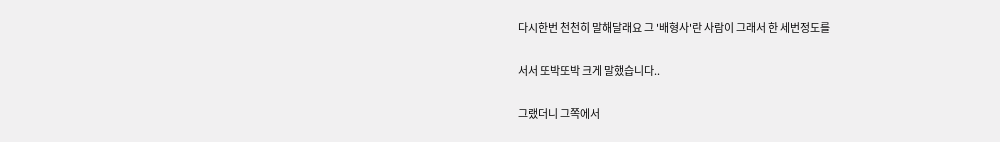다시한번 천천히 말해달래요 그 '배형사'란 사람이 그래서 한 세번정도를

서서 또박또박 크게 말했습니다..

그랬더니 그쪽에서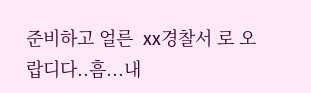준비하고 얼른  xx경찰서 로 오랍디다..흠...내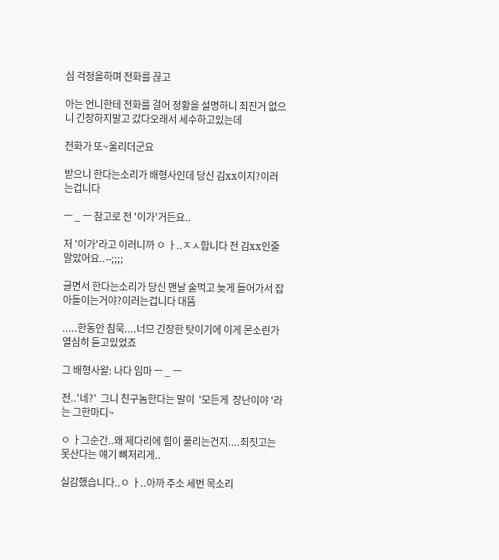심 걱정을하며 전화를 끊고

아는 언니한테 전화를 걸어 정황을 설명하니 죄진거 없으니 긴장하지말고 갔다오래서 세수하고있는데

전화가 또~울리더군요

받으니 한다는소리가 배형사인데 당신 김xx이지?이러는겁니다

ㅡ _ ㅡ 참고로 전 '이가'거든요..

저 '이가'라고 이러니까 ㅇ ㅏ..ㅈㅅ합니다 전 김xx인줄 알았어요..--;;;;

글면서 한다는소리가 당신 맨날 술먹고 늦게 들어가서 잡아들이는거야?이러는겁니다 대뜸

.....한동안 침묵....너므 긴장한 탓이기에 이게 몬소린가 열심히 듣고있었죠

그 배형사왈: 나다 임마 ㅡ _ ㅡ

전..'네?'  그니 친구놈한다는 말이  '모든게  장난이야 '라는 그한마디~

ㅇ ㅏ그순간..왜 제다리에 힘이 풀리는건지....죄짓고는 못산다는 얘기 뼈저리게..

실감했습니다..ㅇ ㅏ..아까 주소 세번 목소리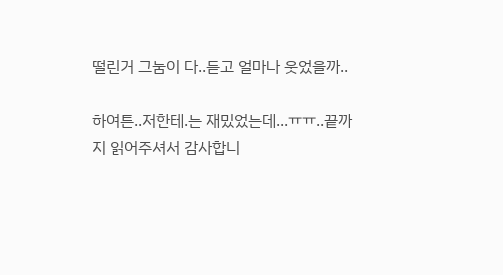떨린거 그눔이 다..듣고 얼마나 웃었을까..

하여튼..저한테.는 재밌었는데...ㅠㅠ..끝까지 읽어주셔서 감사합니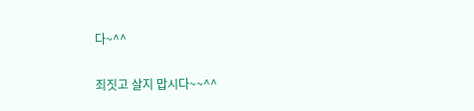다~^^

죄짓고 살지 맙시다~~^^